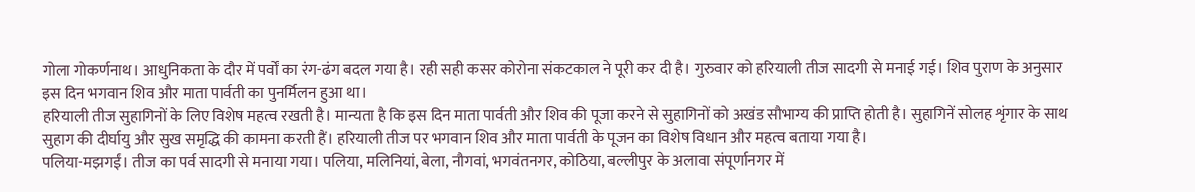गोला गोकर्णनाथ। आधुनिकता के दौर में पर्वों का रंग-ढंग बदल गया है। रही सही कसर कोरोना संकटकाल ने पूरी कर दी है। गुरुवार को हरियाली तीज सादगी से मनाई गई। शिव पुराण के अनुसार इस दिन भगवान शिव और माता पार्वती का पुनर्मिलन हुआ था।
हरियाली तीज सुहागिनों के लिए विशेष महत्व रखती है। मान्यता है कि इस दिन माता पार्वती और शिव की पूजा करने से सुहागिनों को अखंड सौभाग्य की प्राप्ति होती है। सुहागिनें सोलह शृंगार के साथ सुहाग की दीर्घायु और सुख समृद्धि की कामना करती हैं। हरियाली तीज पर भगवान शिव और माता पार्वती के पूजन का विशेष विधान और महत्व बताया गया है।
पलिया-मझगईं। तीज का पर्व सादगी से मनाया गया। पलिया, मलिनियां, बेला, नौगवां, भगवंतनगर, कोठिया, बल्लीपुर के अलावा संपूर्णानगर में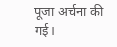पूजा अर्चना की गई।